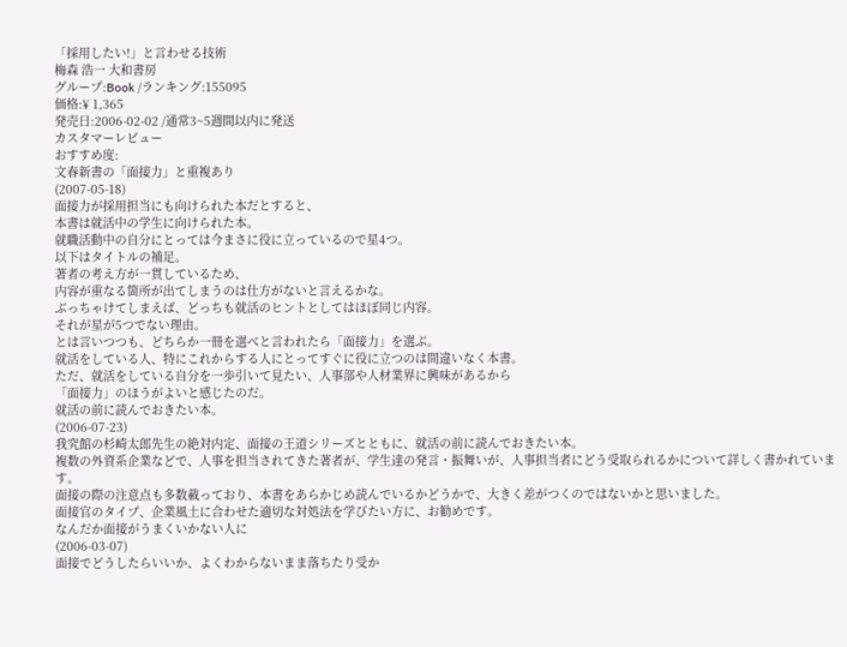「採用したい!」と言わせる技術
梅森 浩一 大和書房
グループ:Book /ランキング:155095
価格:¥ 1,365
発売日:2006-02-02 /通常3~5週間以内に発送
カスタマーレビュー
おすすめ度:
文春新書の「面接力」と重複あり
(2007-05-18)
面接力が採用担当にも向けられた本だとすると、
本書は就活中の学生に向けられた本。
就職活動中の自分にとっては今まさに役に立っているので星4つ。
以下はタイトルの補足。
著者の考え方が一貫しているため、
内容が重なる箇所が出てしまうのは仕方がないと言えるかな。
ぶっちゃけてしまえば、どっちも就活のヒントとしてはほぼ同じ内容。
それが星が5つでない理由。
とは言いつつも、どちらか一冊を選べと言われたら「面接力」を選ぶ。
就活をしている人、特にこれからする人にとってすぐに役に立つのは間違いなく本書。
ただ、就活をしている自分を一歩引いて見たい、人事部や人材業界に興味があるから
「面接力」のほうがよいと感じたのだ。
就活の前に読んでおきたい本。
(2006-07-23)
我究館の杉崎太郎先生の絶対内定、面接の王道シリーズとともに、就活の前に読んでおきたい本。
複数の外資系企業などで、人事を担当されてきた著者が、学生達の発言・振舞いが、人事担当者にどう受取られるかについて詳しく書かれています。
面接の際の注意点も多数載っており、本書をあらかじめ読んでいるかどうかで、大きく差がつくのではないかと思いました。
面接官のタイプ、企業風土に合わせた適切な対処法を学びたい方に、お勧めです。
なんだか面接がうまくいかない人に
(2006-03-07)
面接でどうしたらいいか、よくわからないまま落ちたり受か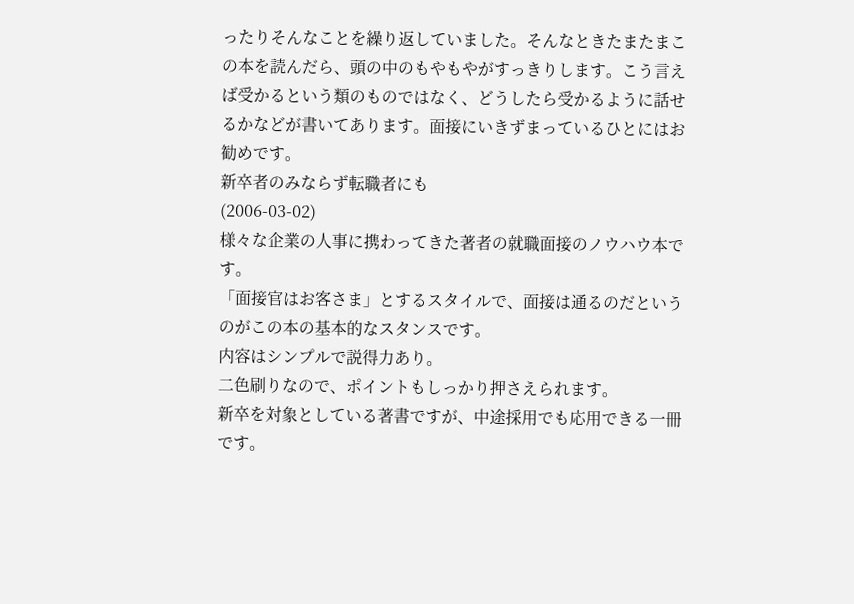ったりそんなことを繰り返していました。そんなときたまたまこの本を読んだら、頭の中のもやもやがすっきりします。こう言えば受かるという類のものではなく、どうしたら受かるように話せるかなどが書いてあります。面接にいきずまっているひとにはお勧めです。
新卒者のみならず転職者にも
(2006-03-02)
様々な企業の人事に携わってきた著者の就職面接のノウハウ本です。
「面接官はお客さま」とするスタイルで、面接は通るのだというのがこの本の基本的なスタンスです。
内容はシンプルで説得力あり。
二色刷りなので、ポイントもしっかり押さえられます。
新卒を対象としている著書ですが、中途採用でも応用できる一冊です。